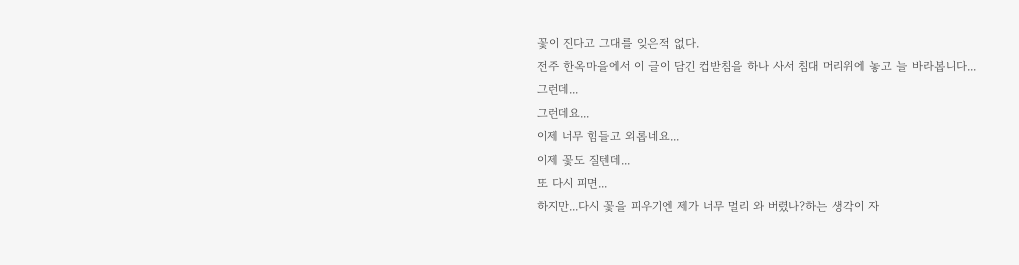꽃이 진다고 그대를 잊은적 없다.
전주 한옥마을에서 이 글이 담긴 컵받침을 하나 사서 침대 머리위에 놓고 늘 바라봅니다...
그런데...
그런데요...
이제 너무 힘들고 외롭네요...
이제 꽃도 질텐데...
또 다시 피면...
하지만...다시 꽃을 피우기엔 제가 너무 멀리 와 버렸나?하는 생각이 자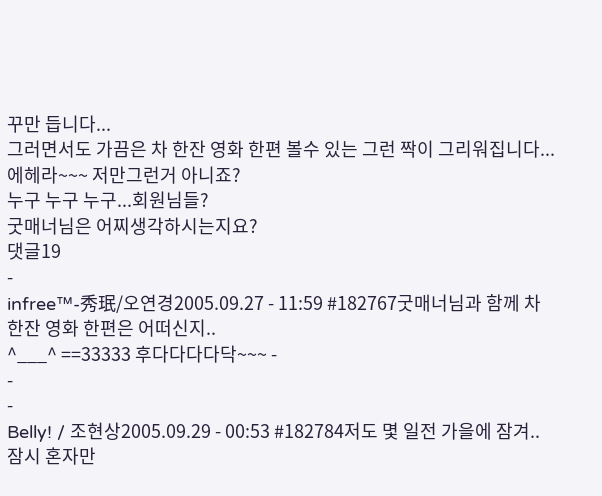꾸만 듭니다...
그러면서도 가끔은 차 한잔 영화 한편 볼수 있는 그런 짝이 그리워집니다...
에헤라~~~ 저만그런거 아니죠?
누구 누구 누구...회원님들?
굿매너님은 어찌생각하시는지요?
댓글19
-
infree™-秀珉/오연경2005.09.27 - 11:59 #182767굿매너님과 함께 차 한잔 영화 한편은 어떠신지..
^___^ ==33333 후다다다다닥~~~ -
-
-
Belly! / 조현상2005.09.29 - 00:53 #182784저도 몇 일전 가을에 잠겨.. 잠시 혼자만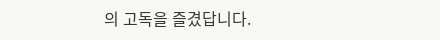의 고독을 즐겼답니다.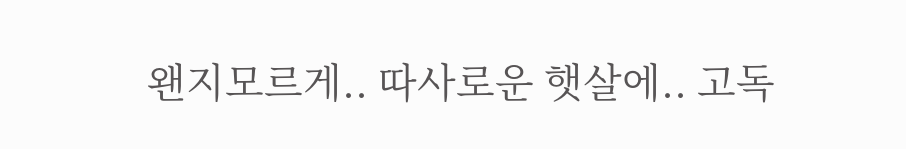왠지모르게.. 따사로운 햇살에.. 고독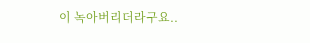이 녹아버리더라구요..